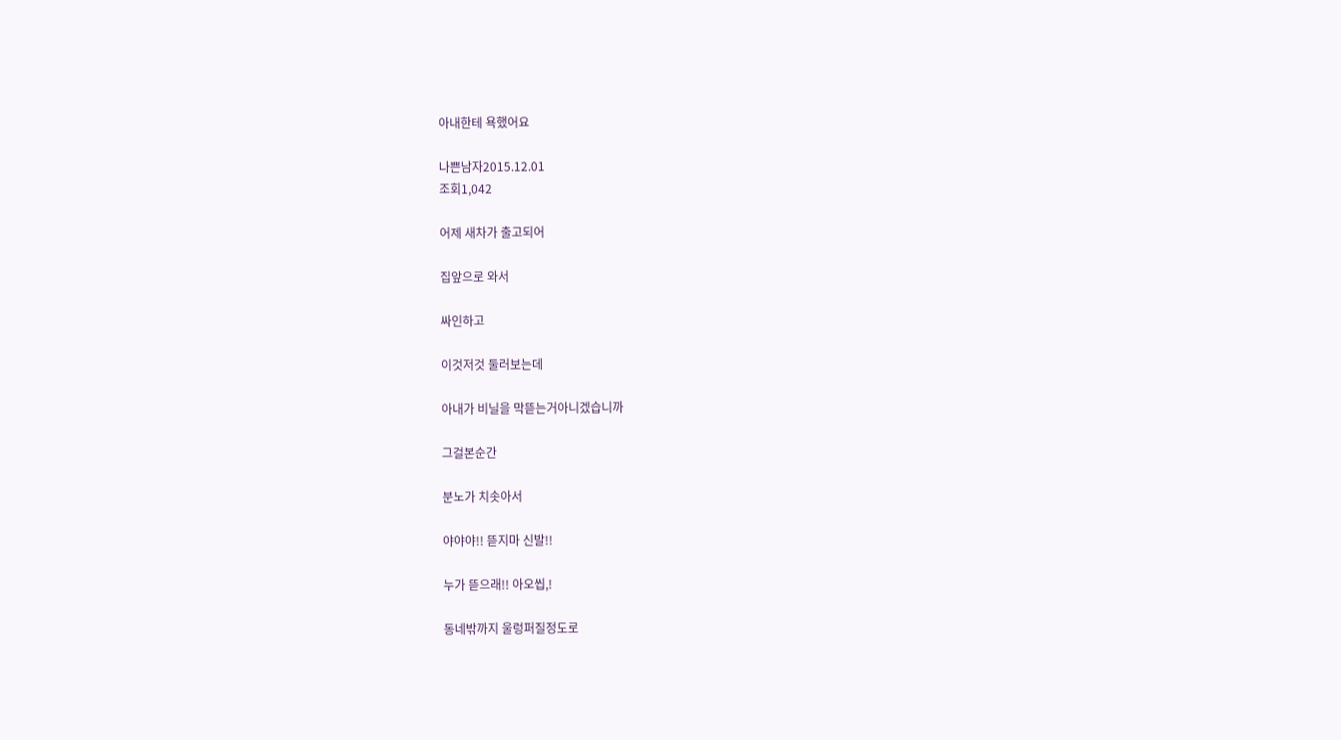아내한테 욕했어요

나쁜남자2015.12.01
조회1,042

어제 새차가 출고되어

집앞으로 와서

싸인하고

이것저것 둘러보는데

아내가 비닐을 막뜯는거아니겠습니까

그걸본순간

분노가 치솟아서

야야야!! 뜯지마 신발!!

누가 뜯으래!! 아오씹,!

동네밖까지 울렁퍼질정도로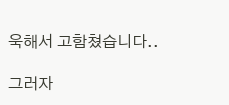욱해서 고함쳤습니다..

그러자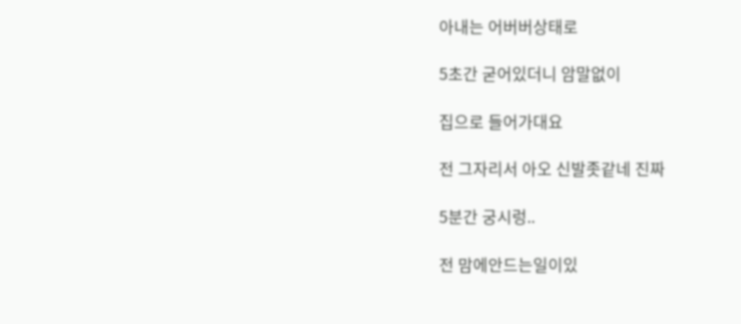아내는 어버버상태로

5초간 굳어있더니 암말없이

집으로 들어가대요

전 그자리서 아오 신발좃같네 진짜

5분간 궁시렁..

전 맘에안드는일이있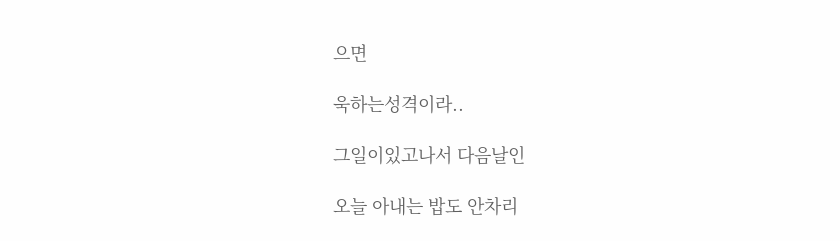으면

욱하는성격이라..

그일이있고나서 다음날인

오늘 아내는 밥도 안차리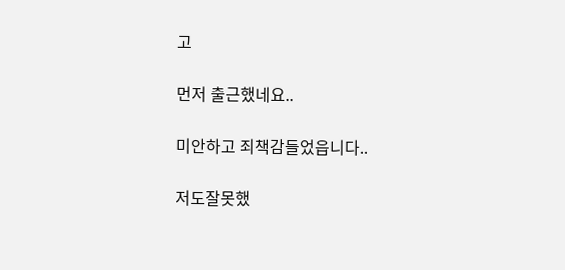고

먼저 출근했네요..

미안하고 죄책감들었읍니다..

저도잘못했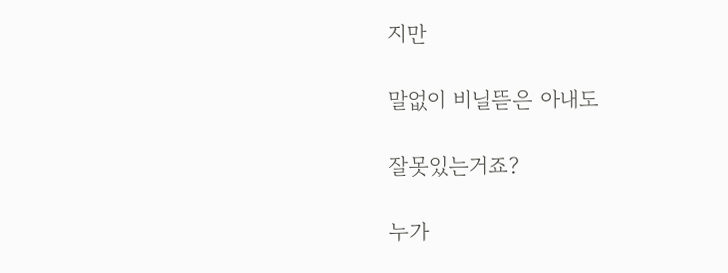지만

말없이 비닐뜯은 아내도

잘못있는거죠?

누가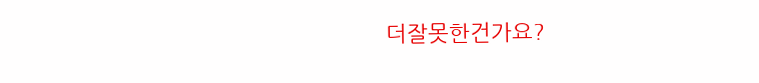더잘못한건가요?